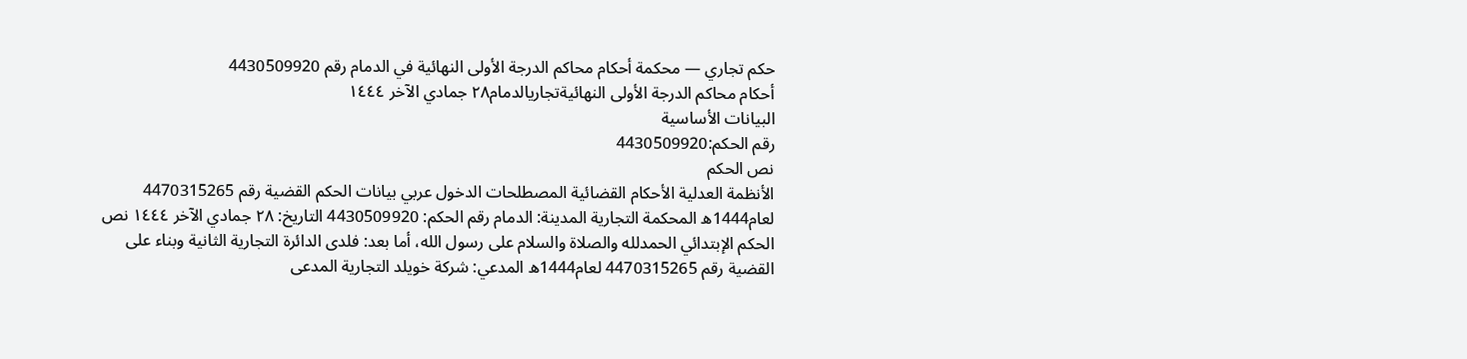حكم تجاري — محكمة أحكام محاكم الدرجة الأولى النهائية في الدمام رقم 4430509920
أحكام محاكم الدرجة الأولى النهائيةتجاريالدمام٢٨ جمادي الآخر ١٤٤٤
البيانات الأساسية
رقم الحكم:4430509920
نص الحكم
الأنظمة العدلية الأحكام القضائية المصطلحات الدخول عربي بيانات الحكم القضية رقم 4470315265 لعام1444ه المحكمة التجارية المدينة: الدمام رقم الحكم: 4430509920 التاريخ: ٢٨ جمادي الآخر ١٤٤٤ نص الحكم الإبتدائي الحمدلله والصلاة والسلام على رسول الله، أما بعد: فلدى الدائرة التجارية الثانية وبناء على القضية رقم 4470315265 لعام1444ه المدعي: شركة خويلد التجارية المدعى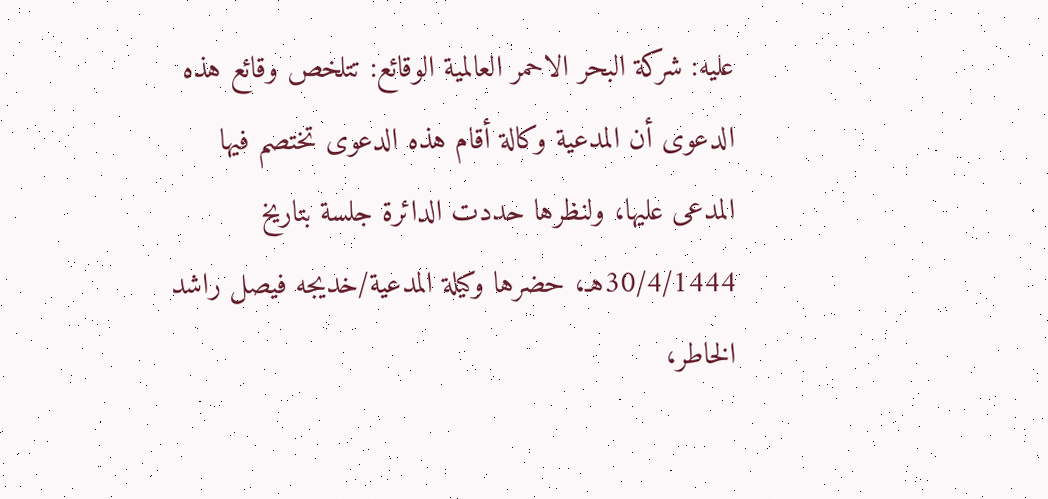عليه: شركة البحر الاحمر العالمية الوقائع: تتلخص وقائع هذه الدعوى أن المدعية وكالة أقام هذه الدعوى تختصم فيها المدعى عليها، ولنظرها حددت الدائرة جلسة بتاريخ 30/4/1444هـ، حضرها وكيلة المدعية/خديجه فيصل راشد الخاطر،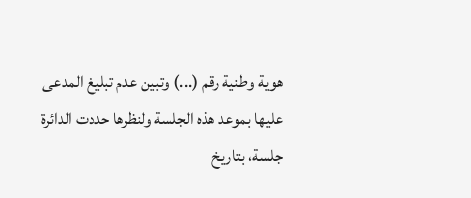هوية وطنية رقم (...) وتبين عدم تبليغ المدعى عليها بموعد هذه الجلسة ولنظرها حددت الدائرة جلسة، بتاريخ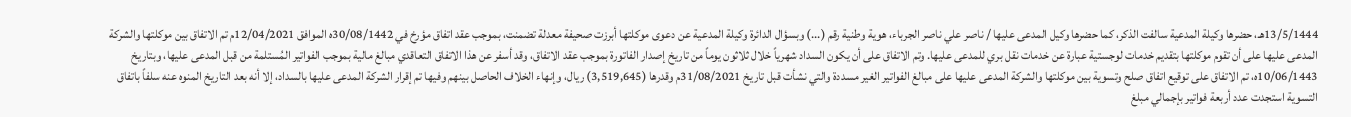13/5/1444هـ، حضرها وكيلة المدعية سالفت الذكر، كما حضرها وكيل المدعى عليها / ناصر علي ناصر الجرباء، هوية وطنية رقم (...) وبسؤال الدائرة وكيلة المدعية عن دعوى موكلتها أبرزت صحيفة معدلة تضمنت، بموجب عقد اتفاق مؤرخ في 30/08/1442ه الموافق 12/04/2021م تم الاتفاق بين موكلتها والشركة المدعى عليها على أن تقوم موكلتها بتقديم خدمات لوجستية عبارة عن خدمات نقل بري للمدعى عليها. وتم الاتفاق على أن يكون السداد شهرياً خلال ثلاثون يوماً من تاريخ إصدار الفاتورة بموجب عقد الاتفاق، وقد أسفر عن هذا الاتفاق التعاقدي مبالغ مالية بموجب الفواتير المُستلمة من قبل المدعى عليها، وبتاريخ 10/06/1443ه، تم الاتفاق على توقيع اتفاق صلح وتسوية بين موكلتها والشركة المدعى عليها على مبالغ الفواتير الغير مسددة والتي نشأت قبل تاريخ 31/08/2021م وقدرها (3,519,645) ريال، وإنهاء الخلاف الحاصل بينهم وفيها تم إقرار الشركة المدعى عليها بالسداد، إلا أنه بعد التاريخ المنوه عنه سلفاً باتفاق التسوية استجدت عدد أربعة فواتير بإجمالي مبلغ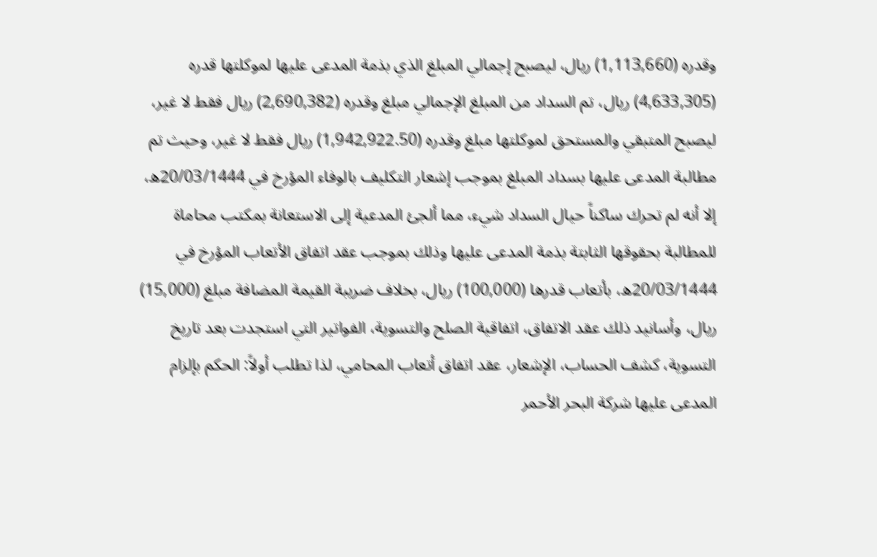وقدره (1,113,660) ريال، ليصبح إجمالي المبلغ الذي بذمة المدعى عليها لموكلتها قدره (4,633,305) ريال، تم السداد من المبلغ الإجمالي مبلغ وقدره (2,690,382) ريال فقط لا غير، ليصبح المتبقي والمستحق لموكلتها مبلغ وقدره (1,942,922.50) ريال فقط لا غير، وحيث تم مطالبة المدعى عليها بسداد المبلغ بموجب إشعار التكليف بالوفاء المؤرخ في 20/03/1444ه، إلا أنه لم تحرك ساكناً حيال السداد شيء، مما ألجئ المدعية إلى الاستعانة بمكتب محاماة للمطالبة بحقوقها الثابتة بذمة المدعى عليها وذلك بموجب عقد اتفاق الأتعاب المؤرخ في 20/03/1444ه، بأتعاب قدرها (100,000) ريال، بخلاف ضريبة القيمة المضافة مبلغ (15,000) ريال، وأسانيد ذلك عقد الاتفاق، اتفاقية الصلح والتسوية، الفواتير التي استجدت بعد تاريخ التسوية، كشف الحساب، الإشعار، عقد اتفاق أتعاب المحامي، لذا تطلب أولاً: الحكم بإلزام المدعى عليها شركة البحر الأحمر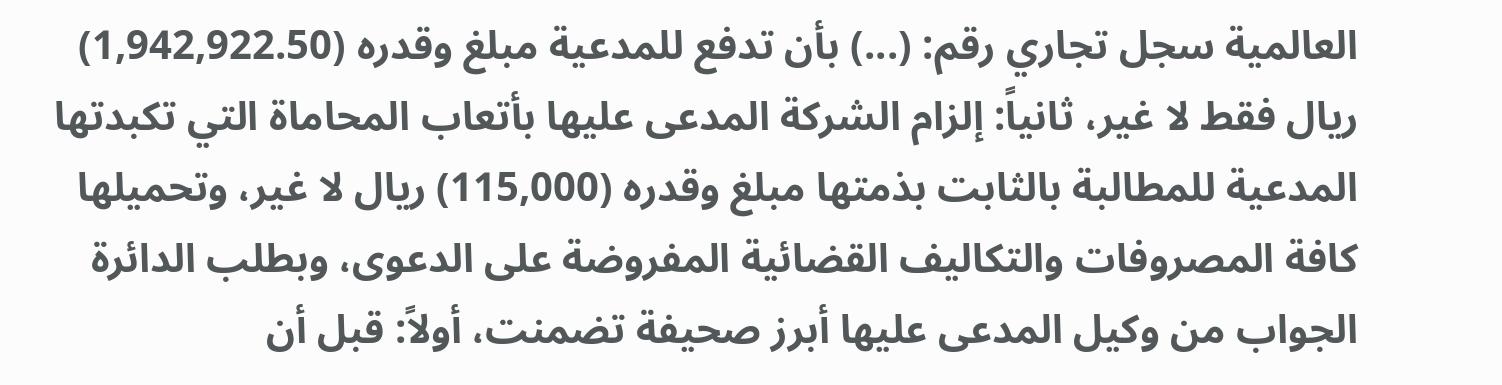العالمية سجل تجاري رقم: (...) بأن تدفع للمدعية مبلغ وقدره (1,942,922.50) ريال فقط لا غير، ثانياً: إلزام الشركة المدعى عليها بأتعاب المحاماة التي تكبدتها المدعية للمطالبة بالثابت بذمتها مبلغ وقدره (115,000) ريال لا غير، وتحميلها كافة المصروفات والتكاليف القضائية المفروضة على الدعوى، وبطلب الدائرة الجواب من وكيل المدعى عليها أبرز صحيفة تضمنت، أولاً: قبل أن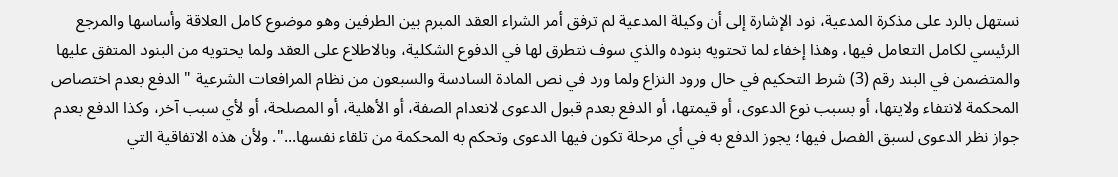نستهل بالرد على مذكرة المدعية، نود الإشارة إلى أن وكيلة المدعية لم ترفق أمر الشراء العقد المبرم بين الطرفين وهو موضوع كامل العلاقة وأساسها والمرجع الرئيسي لكامل التعامل فيها، وهذا إخفاء لما تحتويه بنوده والذي سوف نتطرق لها في الدفوع الشكلية، وبالاطلاع على العقد ولما يحتويه من البنود المتفق عليها والمتضمن في البند رقم (3) شرط التحكيم في حال ورود النزاع ولما ورد في نص المادة السادسة والسبعون من نظام المرافعات الشرعية " الدفع بعدم اختصاص المحكمة لانتفاء ولايتها، أو بسبب نوع الدعوى، أو قيمتها، أو الدفع بعدم قبول الدعوى لانعدام الصفة، أو الأهلية، أو المصلحة، أو لأي سبب آخر، وكذا الدفع بعدم جواز نظر الدعوى لسبق الفصل فيها؛ يجوز الدفع به في أي مرحلة تكون فيها الدعوى وتحكم به المحكمة من تلقاء نفسها...". ولأن هذه الاتفاقية التي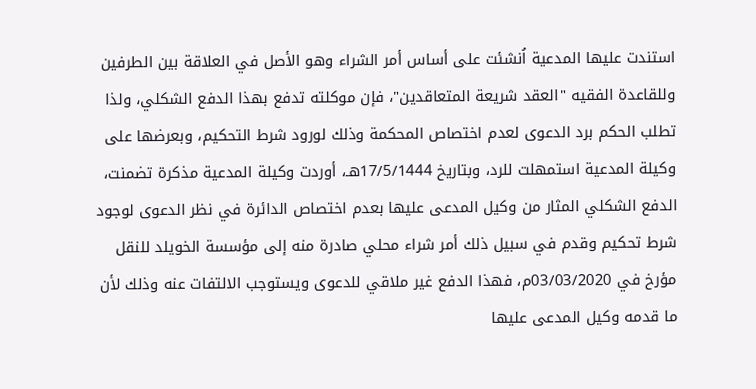استندت عليها المدعية اُنشئت على أساس أمر الشراء وهو الأصل في العلاقة بين الطرفين وللقاعدة الفقيه "العقد شريعة المتعاقدين"، فإن موكلته تدفع بهذا الدفع الشكلي، ولذا تطلب الحكم برد الدعوى لعدم اختصاص المحكمة وذلك لورود شرط التحكيم، وبعرضها على وكيلة المدعية استمهلت للرد، وبتاريخ 17/5/1444هـ، أوردت وكيلة المدعية مذكرة تضمنت، الدفع الشكلي المثار من وكيل المدعى عليها بعدم اختصاص الدائرة في نظر الدعوى لوجود شرط تحكيم وقدم في سبيل ذلك أمر شراء محلي صادرة منه إلى مؤسسة الخويلد للنقل مؤرخ في 03/03/2020م، فهذا الدفع غير ملاقي للدعوى ويستوجب الالتفات عنه وذلك لأن ما قدمه وكيل المدعى عليها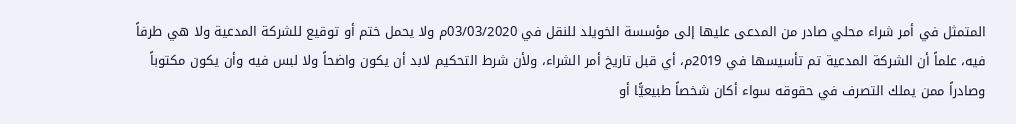المتمثل في أمر شراء محلي صادر من المدعى عليها إلى مؤسسة الخويلد للنقل في 03/03/2020م ولا يحمل ختم أو توقيع للشركة المدعية ولا هي طرفاً فيه، علماً أن الشركة المدعية تم تأسيسها في 2019م، أي قبل تاريخ أمر الشراء، ولأن شرط التحكيم لابد أن يكون واضحاً ولا لبس فيه وأن يكون مكتوباً وصادراً ممن يملك التصرف في حقوقه سواء أكان شخصاً طبيعيًّا أو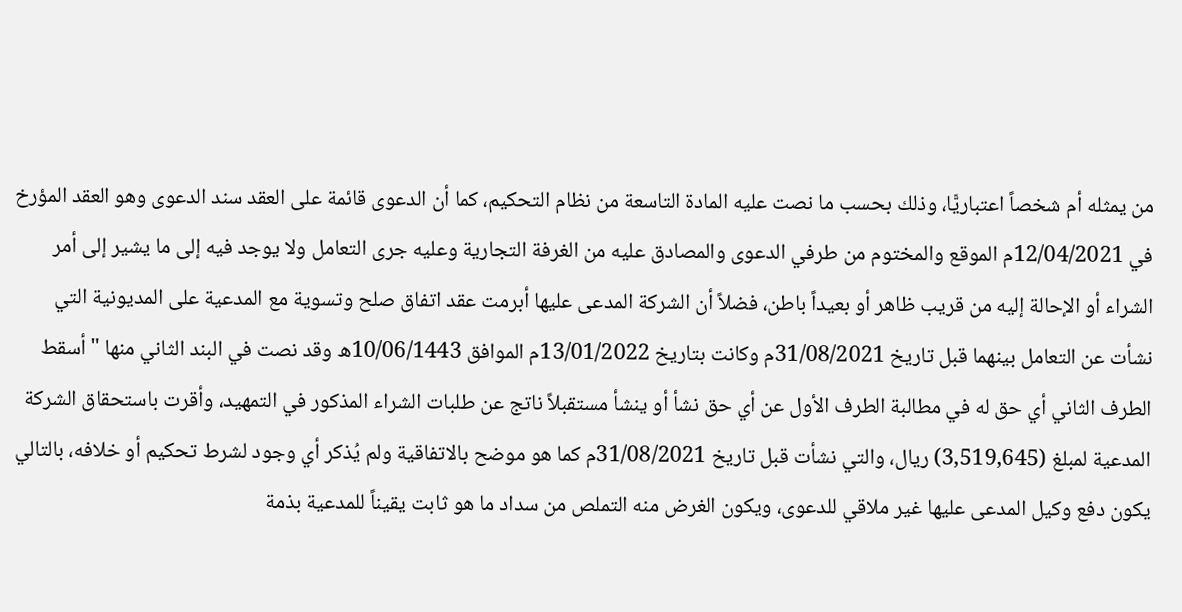من يمثله أم شخصاً اعتباريًّا، وذلك بحسب ما نصت عليه المادة التاسعة من نظام التحكيم، كما أن الدعوى قائمة على العقد سند الدعوى وهو العقد المؤرخ في 12/04/2021م الموقع والمختوم من طرفي الدعوى والمصادق عليه من الغرفة التجارية وعليه جرى التعامل ولا يوجد فيه إلى ما يشير إلى أمر الشراء أو الإحالة إليه من قريب ظاهر أو بعيداً باطن، فضلاً أن الشركة المدعى عليها أبرمت عقد اتفاق صلح وتسوية مع المدعية على المديونية التي نشأت عن التعامل بينهما قبل تاريخ 31/08/2021م وكانت بتاريخ 13/01/2022م الموافق 10/06/1443ه وقد نصت في البند الثاني منها " أسقط الطرف الثاني أي حق له في مطالبة الطرف الأول عن أي حق نشأ أو ينشأ مستقبلاً ناتج عن طلبات الشراء المذكور في التمهيد، وأقرت باستحقاق الشركة المدعية لمبلغ (3,519,645) ريال، والتي نشأت قبل تاريخ 31/08/2021م كما هو موضح بالاتفاقية ولم يُذكر أي وجود لشرط تحكيم أو خلافه، بالتالي يكون دفع وكيل المدعى عليها غير ملاقي للدعوى، ويكون الغرض منه التملص من سداد ما هو ثابت يقيناً للمدعية بذمة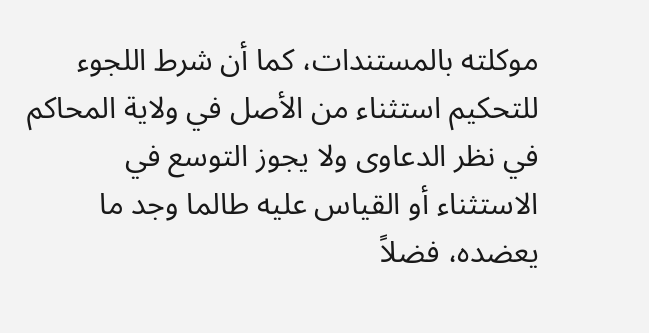موكلته بالمستندات، كما أن شرط اللجوء للتحكيم استثناء من الأصل في ولاية المحاكم في نظر الدعاوى ولا يجوز التوسع في الاستثناء أو القياس عليه طالما وجد ما يعضده، فضلاً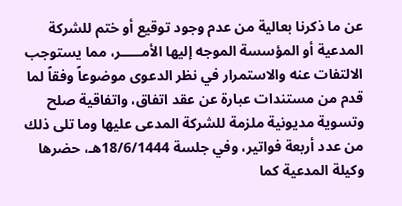عن ما ذكرنا بعالية من عدم وجود توقيع أو ختم للشركة المدعية أو المؤسسة الموجه إليها الأمـــــر، مما يستوجب الالتفات عنه والاستمرار في نظر الدعوى موضوعاً وفقاً لما قدم من مستندات عبارة عن عقد اتفاق، واتفاقية صلح وتسوية مديونية ملزمة للشركة المدعى عليها وما تلى ذلك من عدد أربعة فواتير، وفي جلسة 18/6/1444هـ، حضرها وكيلة المدعية كما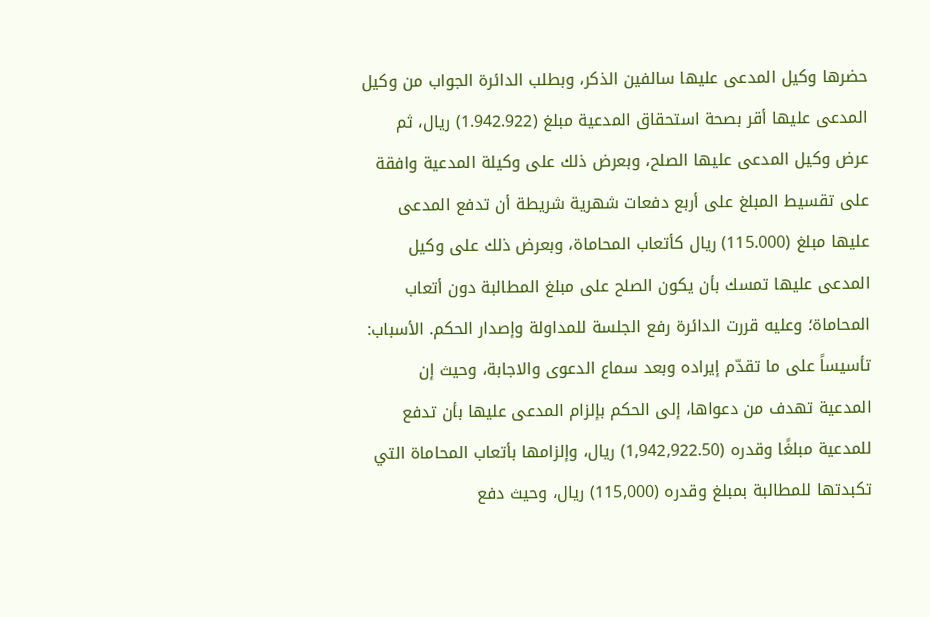حضرها وكيل المدعى عليها سالفين الذكر، وبطلب الدائرة الجواب من وكيل المدعى عليها أقر بصحة استحقاق المدعية مبلغ (1.942.922) ريال، ثم عرض وكيل المدعى عليها الصلح، وبعرض ذلك على وكيلة المدعية وافقة على تقسيط المبلغ على أربع دفعات شهرية شريطة أن تدفع المدعى عليها مبلغ (115.000) ريال كأتعاب المحاماة، وبعرض ذلك على وكيل المدعى عليها تمسك بأن يكون الصلح على مبلغ المطالبة دون أتعاب المحاماة؛ وعليه قررت الدائرة رفع الجلسة للمداولة وإصدار الحكم. الأسباب: تأسيساً على ما تقدّم إيراده وبعد سماع الدعوى والاجابة، وحيث إن المدعية تهدف من دعواها، إلى الحكم بإلزام المدعى عليها بأن تدفع للمدعية مبلغًا وقدره (1,942,922.50) ريال، وإلزامها بأتعاب المحاماة التي تكبدتها للمطالبة بمبلغ وقدره (115,000) ريال، وحيث دفع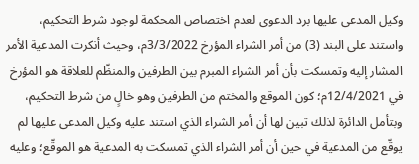وكيل المدعى عليها برد الدعوى لعدم اختصاص المحكمة لوجود شرط التحكيم، واستند على البند (3) من أمر الشراء المؤرخ 3/3/2022م، وحيث أنكرت المدعية الأمر المشار إليه وتمسكت بأن أمر الشراء المبرم بين الطرفين والمنظّم للعلاقة هو المؤرخ في 12/4/2021م؛ كون الموقع والمختم من الطرفين وهو خالٍ من شرط التحكيم، وبتأمل الدائرة لذلك تبين لها أن أمر الشراء الذي استند عليه وكيل المدعى عليها لم يوقّع من المدعية في حين أن أمر الشراء الذي تمسكت به المدعية هو الموقّع؛ وعليه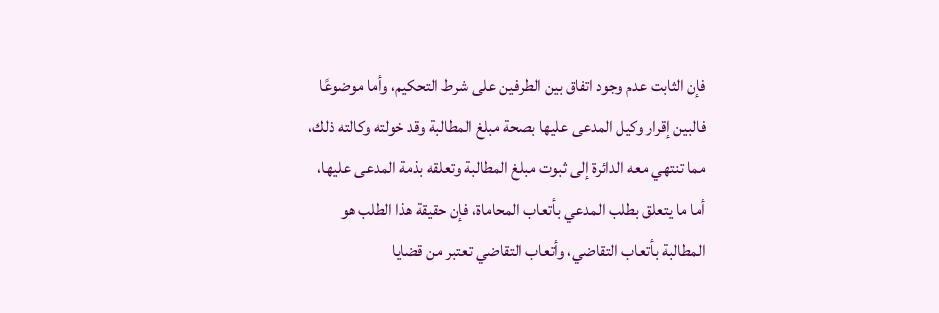فإن الثابت عدم وجود اتفاق بين الطرفين على شرط التحكيم، وأما موضوعًا فالبين إقرار وكيل المدعى عليها بصحة مبلغ المطالبة وقد خولته وكالته ذلك، مما تنتهي معه الدائرة إلى ثبوت مبلغ المطالبة وتعلقه بذمة المدعى عليها، أما ما يتعلق بطلب المدعي بأتعاب المحاماة، فإن حقيقة هذا الطلب هو المطالبة بأتعاب التقاضي، وأتعاب التقاضي تعتبر من قضايا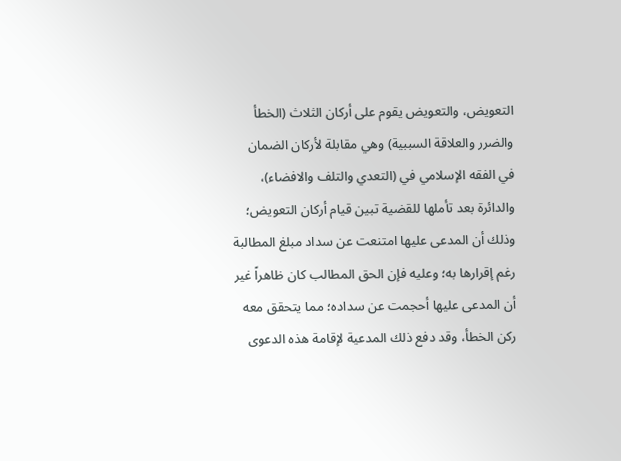التعويض، والتعويض يقوم على أركان الثلاث (الخطأ والضرر والعلاقة السببية) وهي مقابلة لأركان الضمان في الفقه الإسلامي في (التعدي والتلف والافضاء)، والدائرة بعد تأملها للقضية تبين قيام أركان التعويض؛ وذلك أن المدعى عليها امتنعت عن سداد مبلغ المطالبة رغم إقرارها به؛ وعليه فإن الحق المطالب كان ظاهراً غير أن المدعى عليها أحجمت عن سداده؛ مما يتحقق معه ركن الخطأ، وقد دفع ذلك المدعية لإقامة هذه الدعوى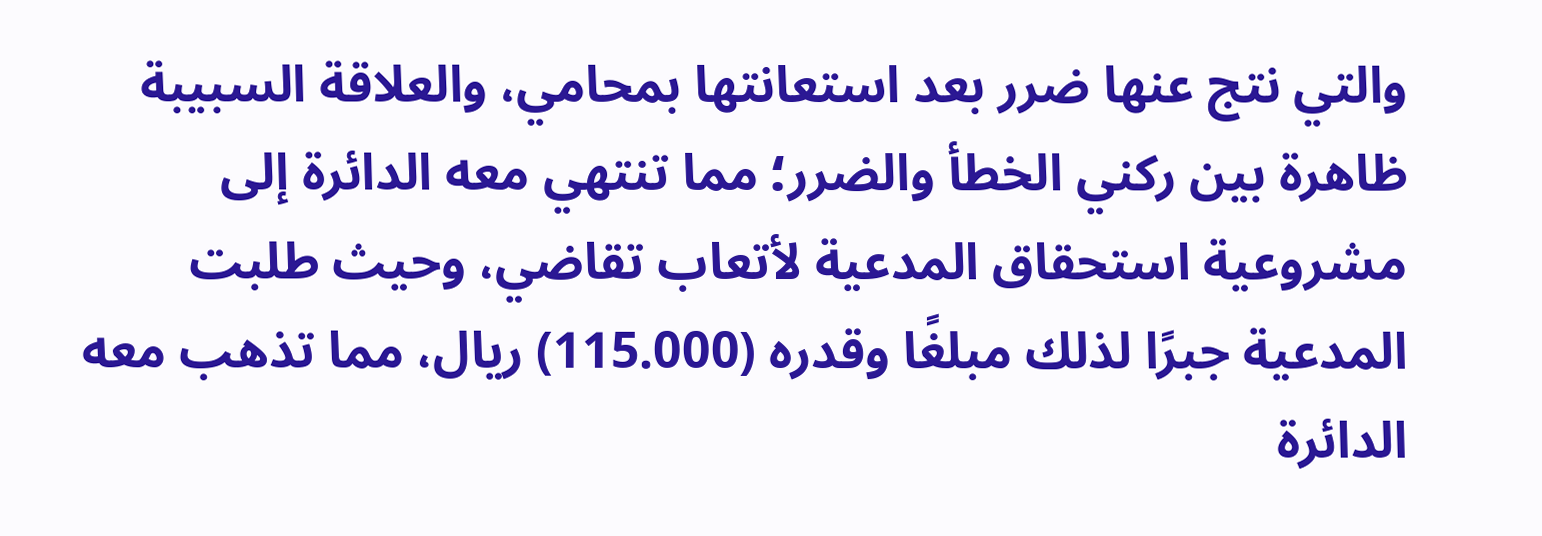والتي نتج عنها ضرر بعد استعانتها بمحامي، والعلاقة السبيبة ظاهرة بين ركني الخطأ والضرر؛ مما تنتهي معه الدائرة إلى مشروعية استحقاق المدعية لأتعاب تقاضي، وحيث طلبت المدعية جبرًا لذلك مبلغًا وقدره (115.000) ريال، مما تذهب معه الدائرة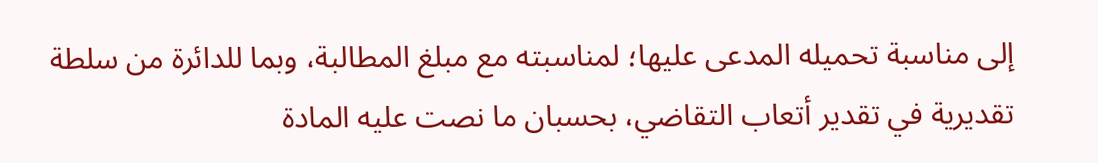إلى مناسبة تحميله المدعى عليها؛ لمناسبته مع مبلغ المطالبة، وبما للدائرة من سلطة تقديرية في تقدير أتعاب التقاضي، بحسبان ما نصت عليه المادة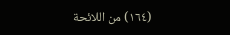(١٦٤) من اللائحة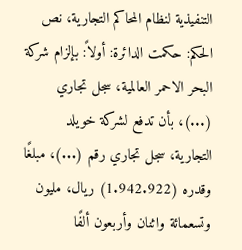التنفيذية لنظام المحاكم التجارية، نص الحكم: حكمت الدائرة: أولاً: بإلزام شركة البحر الاحمر العالمية، سجل تجاري (...)، بأن تدفع لشركة خويلد التجارية، سجل تجاري رقم (...)، مبلغًا وقدره (1.942.922) ريال، مليون وتسعمائة واثنان وأربعون ألفًا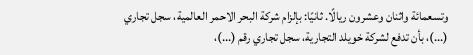وتسعمائة واثنان وعشرون ريالًا. ثانيًا: بإلزام شركة البحر الاحمر العالمية، سجل تجاري (...)، بأن تدفع لشركة خويلد التجارية، سجل تجاري رقم (...)،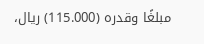مبلغًا وقدره (115.000) ريال،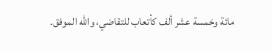مائة وخمسة عشر ألف كأتعاب للتقاضي، والله الموفق.